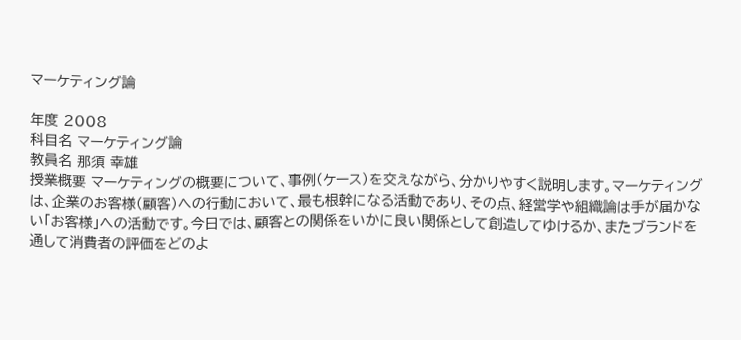マーケティング論

年度 2008
科目名 マーケティング論
教員名 那須 幸雄
授業概要 マーケティングの概要について、事例(ケース)を交えながら、分かりやすく説明します。マーケティングは、企業のお客様(顧客)への行動において、最も根幹になる活動であり、その点、経営学や組織論は手が届かない「お客様」への活動です。今日では、顧客との関係をいかに良い関係として創造してゆけるか、またブランドを通して消費者の評価をどのよ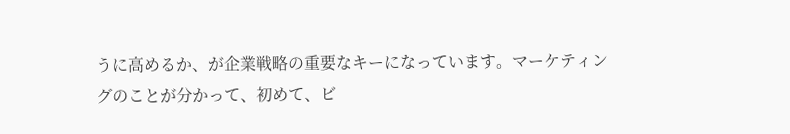うに高めるか、が企業戦略の重要なキーになっています。マーケティングのことが分かって、初めて、ビ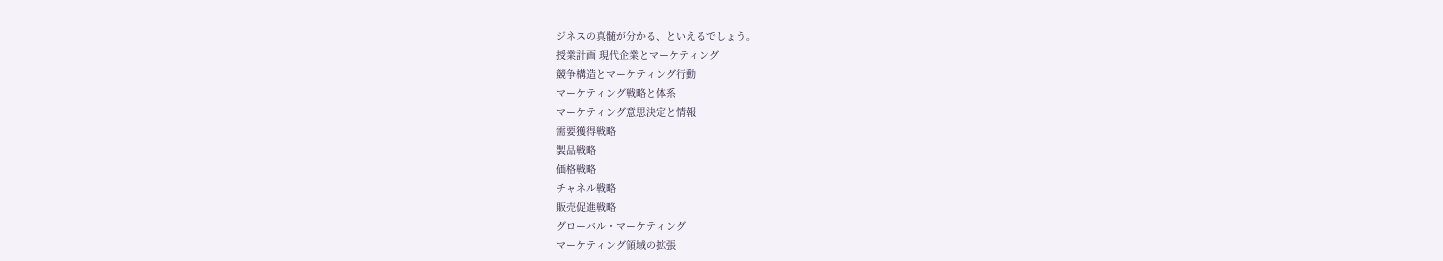ジネスの真髄が分かる、といえるでしょう。
授業計画 現代企業とマーケティング
競争構造とマーケティング行動
マーケティング戦略と体系
マーケティング意思決定と情報
需要獲得戦略
製品戦略
価格戦略
チャネル戦略
販売促進戦略
グローバル・マーケティング
マーケティング領域の拡張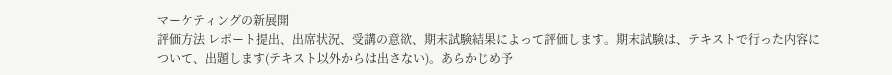マーケティングの新展開
評価方法 レポート提出、出席状況、受講の意欲、期末試験結果によって評価します。期末試験は、テキストで行った内容について、出題します(テキスト以外からは出さない)。あらかじめ予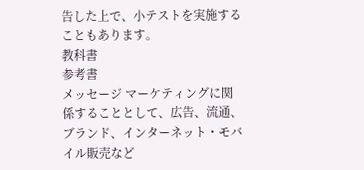告した上で、小テストを実施することもあります。
教科書
参考書
メッセージ マーケティングに関係することとして、広告、流通、ブランド、インターネット・モバイル販売など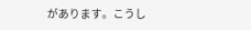があります。こうし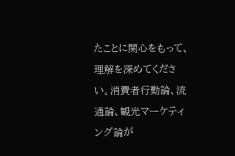たことに関心をもって、理解を深めてください。消費者行動論、流通論、観光マーケティング論が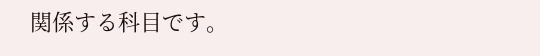関係する科目です。